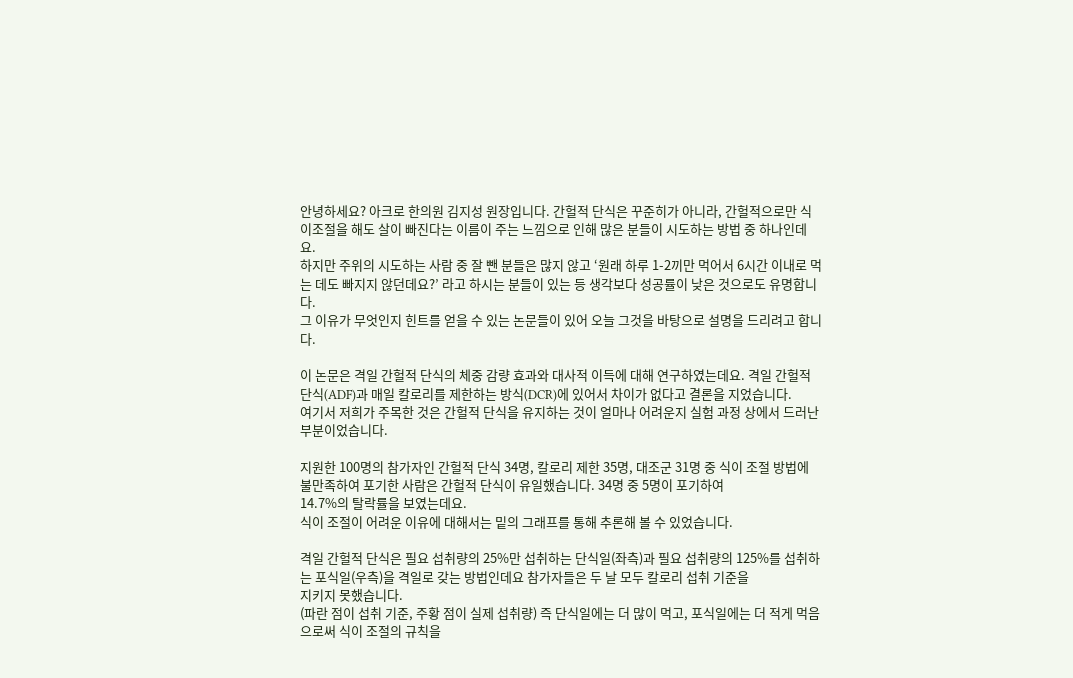안녕하세요? 아크로 한의원 김지성 원장입니다. 간헐적 단식은 꾸준히가 아니라, 간헐적으로만 식이조절을 해도 살이 빠진다는 이름이 주는 느낌으로 인해 많은 분들이 시도하는 방법 중 하나인데요.
하지만 주위의 시도하는 사람 중 잘 뺀 분들은 많지 않고 ‘원래 하루 1-2끼만 먹어서 6시간 이내로 먹는 데도 빠지지 않던데요?’ 라고 하시는 분들이 있는 등 생각보다 성공률이 낮은 것으로도 유명합니다.
그 이유가 무엇인지 힌트를 얻을 수 있는 논문들이 있어 오늘 그것을 바탕으로 설명을 드리려고 합니다.

이 논문은 격일 간헐적 단식의 체중 감량 효과와 대사적 이득에 대해 연구하였는데요. 격일 간헐적 단식(ADF)과 매일 칼로리를 제한하는 방식(DCR)에 있어서 차이가 없다고 결론을 지었습니다.
여기서 저희가 주목한 것은 간헐적 단식을 유지하는 것이 얼마나 어려운지 실험 과정 상에서 드러난 부분이었습니다.

지원한 100명의 참가자인 간헐적 단식 34명, 칼로리 제한 35명, 대조군 31명 중 식이 조절 방법에 불만족하여 포기한 사람은 간헐적 단식이 유일했습니다. 34명 중 5명이 포기하여
14.7%의 탈락률을 보였는데요.
식이 조절이 어려운 이유에 대해서는 밑의 그래프를 통해 추론해 볼 수 있었습니다.

격일 간헐적 단식은 필요 섭취량의 25%만 섭취하는 단식일(좌측)과 필요 섭취량의 125%를 섭취하는 포식일(우측)을 격일로 갖는 방법인데요 참가자들은 두 날 모두 칼로리 섭취 기준을
지키지 못했습니다.
(파란 점이 섭취 기준, 주황 점이 실제 섭취량) 즉 단식일에는 더 많이 먹고, 포식일에는 더 적게 먹음으로써 식이 조절의 규칙을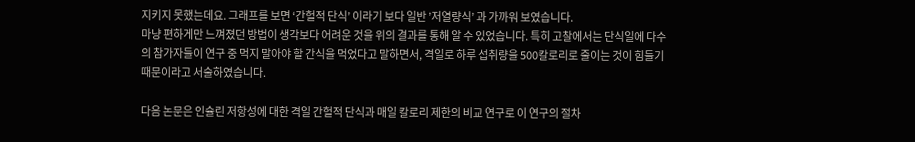지키지 못했는데요. 그래프를 보면 ‘간헐적 단식’ 이라기 보다 일반 ’저열량식’ 과 가까워 보였습니다.
마냥 편하게만 느껴졌던 방법이 생각보다 어려운 것을 위의 결과를 통해 알 수 있었습니다. 특히 고찰에서는 단식일에 다수의 참가자들이 연구 중 먹지 말아야 할 간식을 먹었다고 말하면서, 격일로 하루 섭취량을 500칼로리로 줄이는 것이 힘들기 때문이라고 서술하였습니다.

다음 논문은 인슐린 저항성에 대한 격일 간헐적 단식과 매일 칼로리 제한의 비교 연구로 이 연구의 절차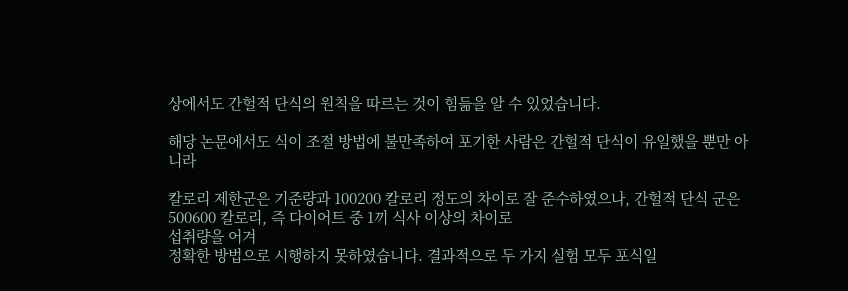상에서도 간헐적 단식의 원칙을 따르는 것이 힘듦을 알 수 있었습니다.

해당 논문에서도 식이 조절 방법에 불만족하여 포기한 사람은 간헐적 단식이 유일했을 뿐만 아니라

칼로리 제한군은 기준량과 100200 칼로리 정도의 차이로 잘 준수하였으나, 간헐적 단식 군은 500600 칼로리, 즉 다이어트 중 1끼 식사 이상의 차이로
섭취량을 어겨
정확한 방법으로 시행하지 못하였습니다. 결과적으로 두 가지 실험 모두 포식일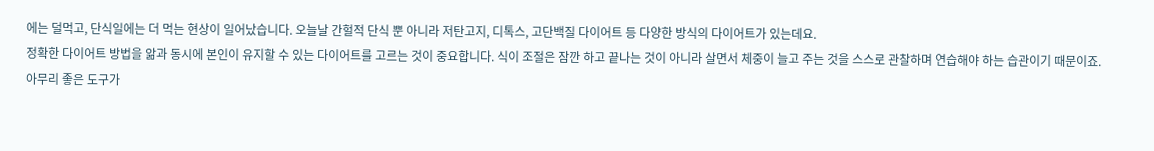에는 덜먹고, 단식일에는 더 먹는 현상이 일어났습니다. 오늘날 간헐적 단식 뿐 아니라 저탄고지, 디톡스, 고단백질 다이어트 등 다양한 방식의 다이어트가 있는데요.
정확한 다이어트 방법을 앎과 동시에 본인이 유지할 수 있는 다이어트를 고르는 것이 중요합니다. 식이 조절은 잠깐 하고 끝나는 것이 아니라 살면서 체중이 늘고 주는 것을 스스로 관찰하며 연습해야 하는 습관이기 때문이죠.
아무리 좋은 도구가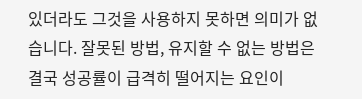있더라도 그것을 사용하지 못하면 의미가 없습니다. 잘못된 방법, 유지할 수 없는 방법은 결국 성공률이 급격히 떨어지는 요인이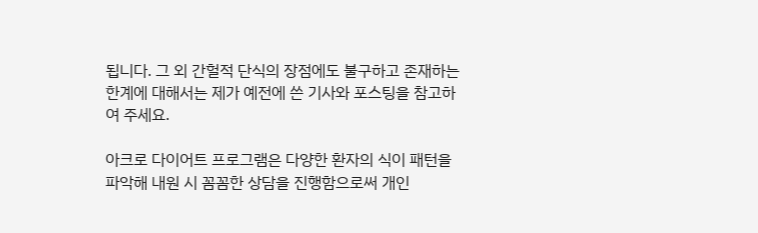됩니다. 그 외 간헐적 단식의 장점에도 불구하고 존재하는 한계에 대해서는 제가 예전에 쓴 기사와 포스팅을 참고하여 주세요.

아크로 다이어트 프로그램은 다양한 환자의 식이 패턴을 파악해 내원 시 꼼꼼한 상담을 진행함으로써 개인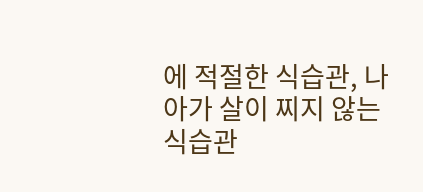에 적절한 식습관, 나아가 살이 찌지 않는 식습관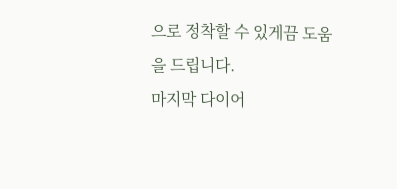으로 정착할 수 있게끔 도움을 드립니다.
마지막 다이어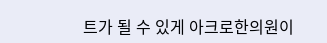트가 될 수 있게 아크로한의원이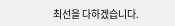최선을 다하겠습니다.